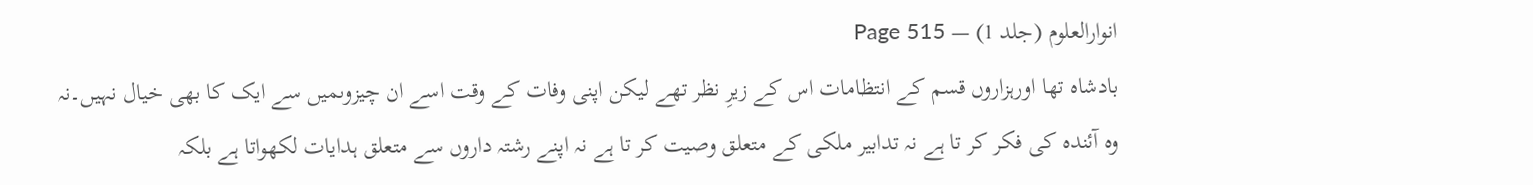انوارالعلوم (جلد 1) — Page 515
بادشاہ تھا اورہزاروں قسم کے انتظامات اس کے زیرِ نظر تھے لیکن اپنی وفات کے وقت اسے ان چیزوںمیں سے ایک کا بھی خیال نہیں۔نہ وہ آئندہ کی فکر کر تا ہے نہ تدابیر ملکی کے متعلق وصیت کر تا ہے نہ اپنے رشتہ داروں سے متعلق ہدایات لکھواتا ہے بلکہ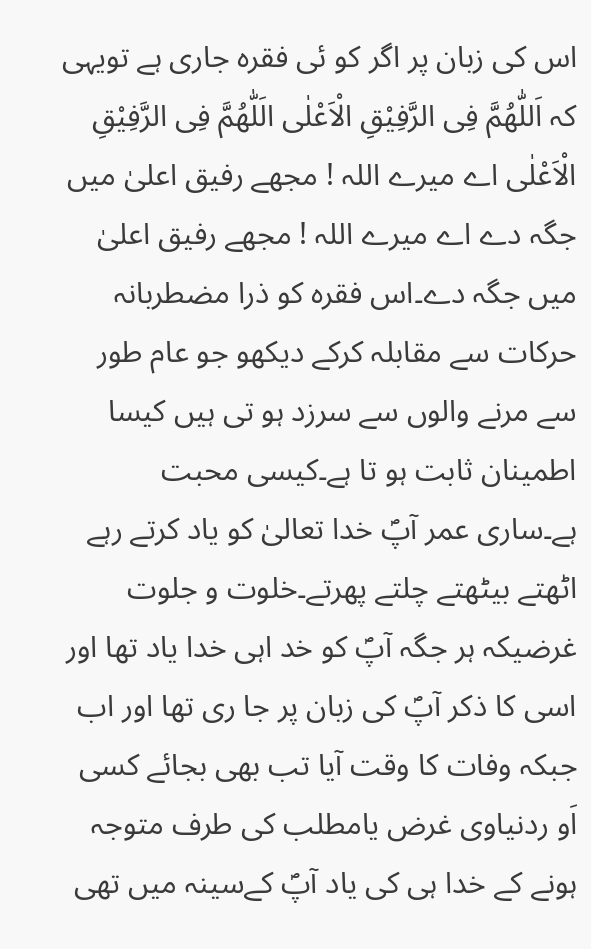اس کی زبان پر اگر کو ئی فقرہ جاری ہے تویہی کہ اَللّٰھُمَّ فِی الرَّفِیْقِ الْاَعْلٰی الَلّٰھُمَّ فِی الرَّفِیْقِ الْاَعْلٰی اے میرے اللہ ! مجھے رفیق اعلیٰ میں جگہ دے اے میرے اللہ ! مجھے رفیق اعلیٰ میں جگہ دے۔اس فقرہ کو ذرا مضطربانہ حرکات سے مقابلہ کرکے دیکھو جو عام طور سے مرنے والوں سے سرزد ہو تی ہیں کیسا اطمینان ثابت ہو تا ہے۔کیسی محبت ہے۔ساری عمر آپؐ خدا تعالیٰ کو یاد کرتے رہے اٹھتے بیٹھتے چلتے پھرتے۔خلوت و جلوت غرضیکہ ہر جگہ آپؐ کو خد اہی خدا یاد تھا اور اسی کا ذکر آپؐ کی زبان پر جا ری تھا اور اب جبکہ وفات کا وقت آیا تب بھی بجائے کسی اَو ردنیاوی غرض یامطلب کی طرف متوجہ ہونے کے خدا ہی کی یاد آپؐ کےسینہ میں تھی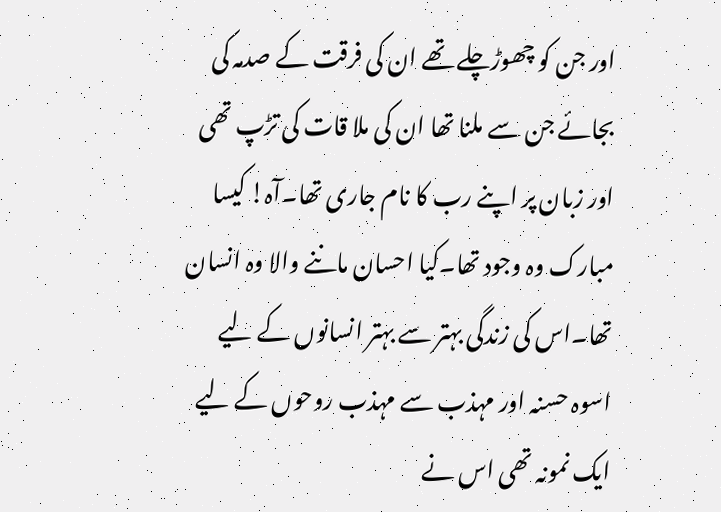اور جن کو چھوڑچلے تھے ان کی فرقت کے صدمہ کی بجائے جن سے ملنا تھا ان کی ملا قات کی تڑپ تھی اور زبان پر اپنے رب کا نام جاری تھا۔آہ! کیسا مبارک وہ وجود تھا۔کیا احسان ماننے والا وہ انسان تھا۔اس کی زندگی بہتر سے بہتر انسانوں کے لیے اسوہ حسنہ اور مہذب سے مہذب روحوں کے لیے ایک نمونہ تھی اس نے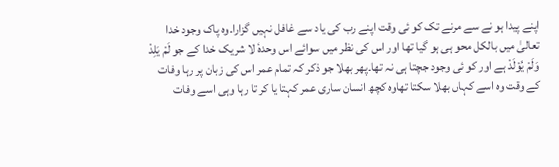اپنے پیدا ہو نے سے مرنے تک کو ئی وقت اپنے رب کی یاد سے غافل نہیں گزارا۔وہ پاک وجود خدا تعالیٰ میں بالکل محو ہی ہو گیا تھا اور اس کی نظر میں سوائے اس وحدہٗ لا شریک خدا کے جو لَمْ یَلِدْ وَلَمْ یُوْلَدْ ہے اور کو ئی وجود جچتا ہی نہ تھا۔پھر بھلا جو ذکر کہ تمام عمر اس کی زبان پر رہا وفات کے وقت وہ اسے کہاں بھلا سکتا تھاوہ کچھ انسان ساری عمر کہتا یا کر تا رہا وہی اسے وفات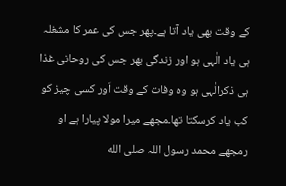کے وقت بھی یاد آتا ہے۔پھر جس کی عمر کا مشغلہ ہی یاد الٰہی ہو اور زندگی بھر جس کی روحانی غذا ہی ذکرالٰہی ہو وہ وفات کے وقت اَور کسی چیز کو کب یاد کرسکتا تھا۔مجھے میرا مولا پیارا ہے او رمجھے محمد رسول اللہ صلى الله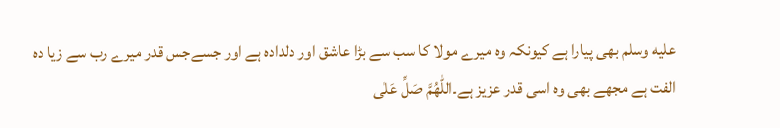عليه وسلم بھی پیارا ہے کیونکہ وہ میرے مولا کا سب سے بڑا عاشق اور دلدادہ ہے اور جسےجس قدر میرے رب سے زیا دہ الفت ہے مجھے بھی وہ اسی قدر عزیز ہے۔اللّٰھُمَّ صَلِّ عَلٰی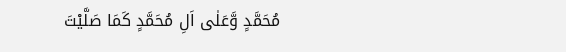مُحَمَّدٍ وَّعَلٰی اَلِ مُحَمَّدٍ کَمَا صَلَّیْتَ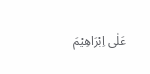عَلٰی اِبْرَاھِیْمَ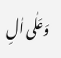وَعَلٰی اٰلِ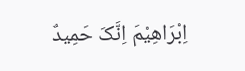اِبْرَاھِیْمَ اِنَّکَ حَمِیدٌ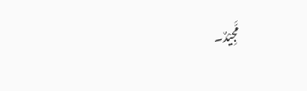مَّجِیْدٌ۔